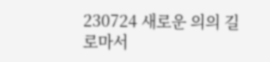230724 새로운 의의 길로마서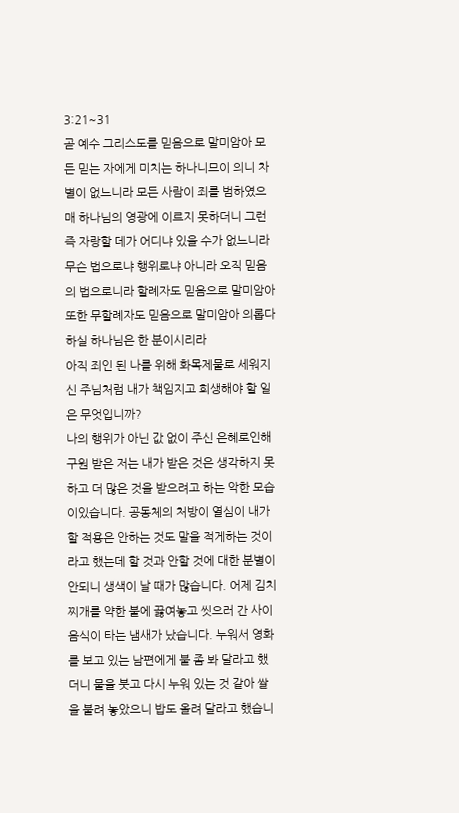3:21~31
곧 예수 그리스도를 믿음으로 말미암아 모든 믿는 자에게 미치는 하나니므이 의니 차별이 없느니라 모든 사람이 죄를 범하였으매 하나님의 영광에 이르지 못하더니 그런즉 자랑할 데가 어디냐 있을 수가 없느니라 무슨 법으로냐 행위로냐 아니라 오직 믿음의 법으로니라 할례자도 믿음으로 말미암아 또한 무할례자도 믿음으로 말미암아 의롭다 하실 하나님은 한 분이시리라
아직 죄인 된 나를 위해 화목제물로 세워지신 주님처럼 내가 책임지고 희생해야 할 일은 무엇입니까?
나의 행위가 아닌 값 없이 주신 은혜로인해 구원 받은 저는 내가 받은 것은 생각하지 못하고 더 많은 것을 받으려고 하는 악한 모습이있습니다. 공동체의 처방이 열심이 내가 할 적용은 안하는 것도 말을 적게하는 것이라고 했는데 할 것과 안할 것에 대한 분별이 안되니 생색이 날 때가 많습니다. 어제 김치찌개를 약한 불에 끓여놓고 씻으러 간 사이 음식이 타는 냄새가 났습니다. 누워서 영화를 보고 있는 남편에게 불 좀 봐 달라고 했더니 물을 붓고 다시 누워 있는 것 같아 쌀을 불려 놓았으니 밥도 올려 달라고 했습니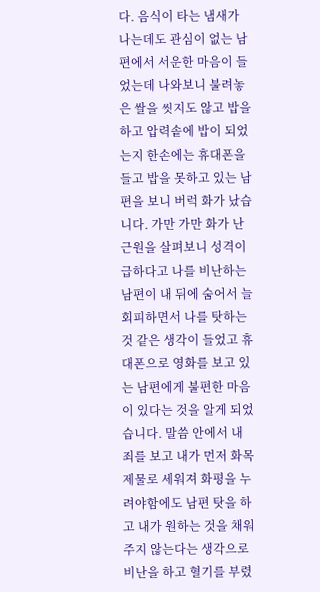다. 음식이 타는 냄새가 나는데도 관심이 없는 남편에서 서운한 마음이 들었는데 나와보니 불려놓은 쌀을 씻지도 않고 밥을 하고 압력솥에 밥이 되었는지 한손에는 휴대폰을 들고 밥을 못하고 있는 남편을 보니 버럭 화가 났습니다. 가만 가만 화가 난 근원을 살펴보니 성격이 급하다고 나를 비난하는 남편이 내 뒤에 숨어서 늘 회피하면서 나를 탓하는 것 같은 생각이 들었고 휴대폰으로 영화를 보고 있는 남편에게 불편한 마음이 있다는 것을 알게 되었습니다. 말씀 안에서 내 죄를 보고 내가 먼저 화목제물로 세워져 화평을 누려야함에도 남편 탓을 하고 내가 원하는 것을 채워주지 않는다는 생각으로 비난을 하고 혈기를 부렸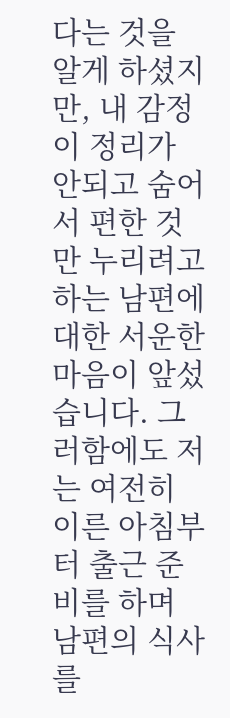다는 것을 알게 하셨지만, 내 감정이 정리가 안되고 숨어서 편한 것만 누리려고 하는 남편에 대한 서운한 마음이 앞섰습니다. 그러함에도 저는 여전히 이른 아침부터 출근 준비를 하며 남편의 식사를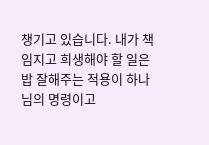챙기고 있습니다. 내가 책임지고 희생해야 할 일은 밥 잘해주는 적용이 하나님의 명령이고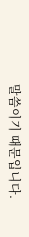말씀이기 때문입니다.